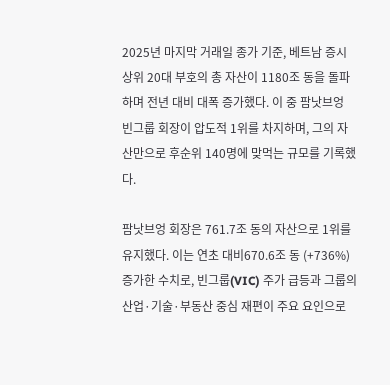2025년 마지막 거래일 종가 기준, 베트남 증시 상위 20대 부호의 총 자산이 1180조 동을 돌파하며 전년 대비 대폭 증가했다. 이 중 팜낫브엉 빈그룹 회장이 압도적 1위를 차지하며, 그의 자산만으로 후순위 140명에 맞먹는 규모를 기록했다.

팜낫브엉 회장은 761.7조 동의 자산으로 1위를 유지했다. 이는 연초 대비670.6조 동 (+736%) 증가한 수치로, 빈그룹(VIC) 주가 급등과 그룹의 산업·기술·부동산 중심 재편이 주요 요인으로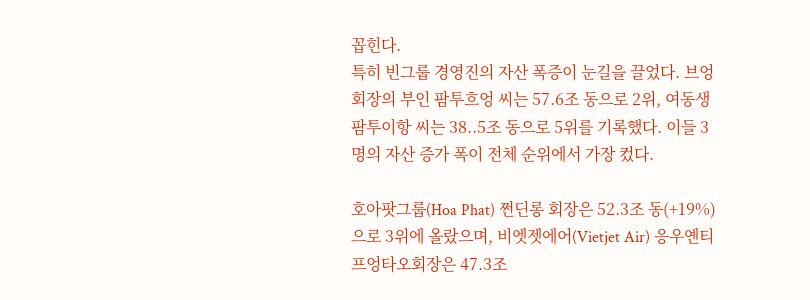꼽힌다.
특히 빈그룹 경영진의 자산 폭증이 눈길을 끌었다. 브엉 회장의 부인 팜투흐엉 씨는 57.6조 동으로 2위, 여동생 팜투이항 씨는 38..5조 동으로 5위를 기록했다. 이들 3명의 자산 증가 폭이 전체 순위에서 가장 컸다.

호아팟그룹(Hoa Phat) 쩐딘롱 회장은 52.3조 동(+19%)으로 3위에 올랐으며, 비엣젯에어(Vietjet Air) 응우옌티프엉타오회장은 47.3조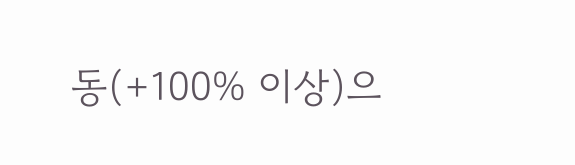동(+100% 이상)으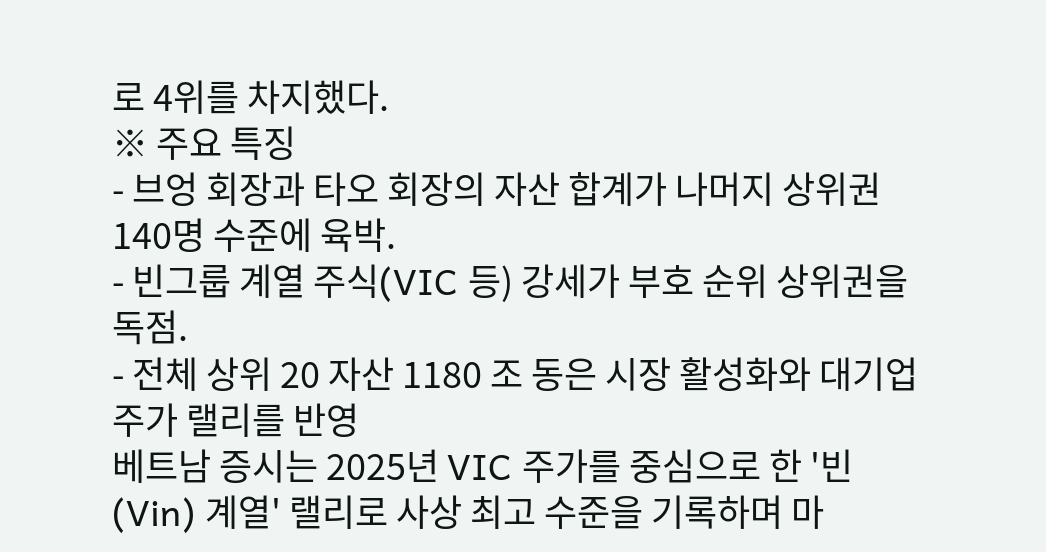로 4위를 차지했다.
※ 주요 특징
- 브엉 회장과 타오 회장의 자산 합계가 나머지 상위권 140명 수준에 육박.
- 빈그룹 계열 주식(VIC 등) 강세가 부호 순위 상위권을 독점.
- 전체 상위 20 자산 1180 조 동은 시장 활성화와 대기업 주가 랠리를 반영
베트남 증시는 2025년 VIC 주가를 중심으로 한 '빈(Vin) 계열' 랠리로 사상 최고 수준을 기록하며 마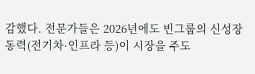감했다. 전문가들은 2026년에도 빈그룹의 신성장 동력(전기차·인프라 등)이 시장을 주도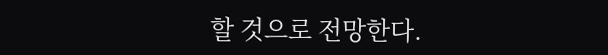할 것으로 전망한다.